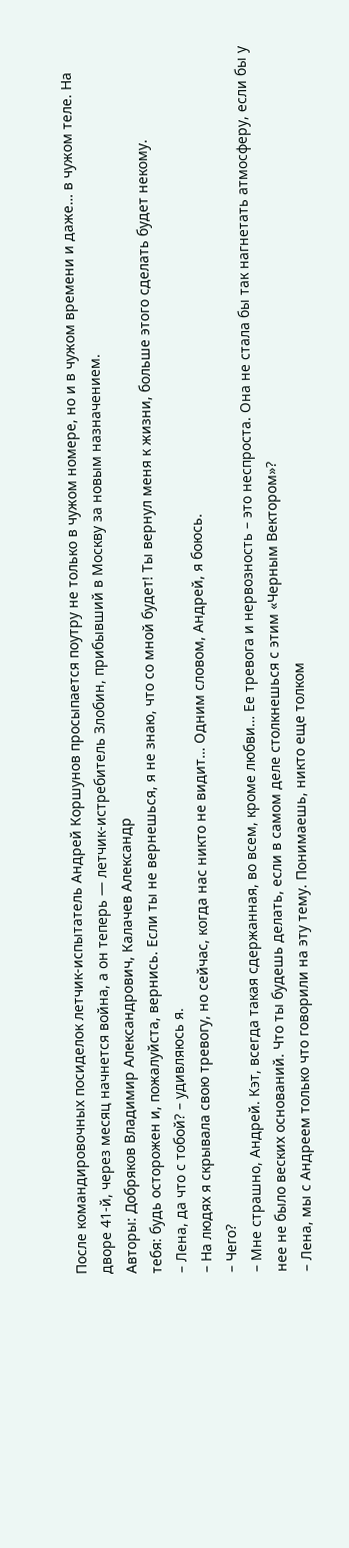После командировочных посиделок летчик-испытатель Андрей Коршунов просыпается поутру не только в чужом номере, но и в чужом времени и даже… в чужом теле. На дворе 41-й, через месяц начнется война, а он теперь — летчик-истребитель Злобин, прибывший в Москву за новым назначением.
Авторы: Добряков Владимир Александрович, Калачев Александр
тебя: будь осторожен и, пожалуйста, вернись. Если ты не вернешься, я не знаю, что со мной будет! Ты вернул меня к жизни, больше этого сделать будет некому.
– Лена, да что с тобой? – удивляюсь я.
– На людях я скрывала свою тревогу, но сейчас, когда нас никто не видит… Одним словом, Андрей, я боюсь.
– Чего?
– Мне страшно, Андрей. Кэт, всегда такая сдержанная, во всем, кроме любви… Ее тревога и нервозность – это неспроста. Она не стала бы так нагнетать атмосферу, если бы у нее не было веских оснований. Что ты будешь делать, если в самом деле столкнешься с этим «Черным Вектором»?
– Лена, мы с Андреем только что говорили на эту тему. Понимаешь, никто еще толком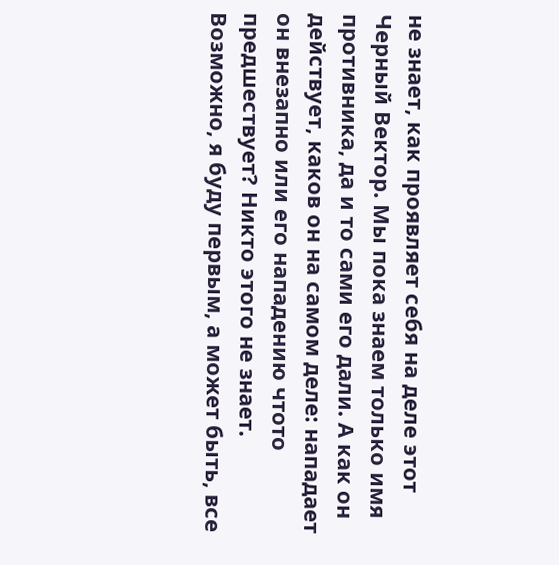не знает, как проявляет себя на деле этот Черный Вектор. Мы пока знаем только имя противника, да и то сами его дали. А как он действует, каков он на самом деле: нападает он внезапно или его нападению чтото предшествует? Никто этого не знает. Возможно, я буду первым, а может быть, все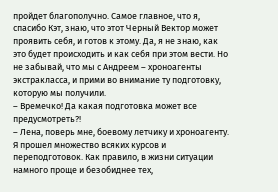пройдет благополучно. Самое главное, что я, спасибо Кэт, знаю, что этот Черный Вектор может проявить себя, и готов к этому. Да, я не знаю, как это будет происходить и как себя при этом вести. Но не забывай, что мы с Андреем – хроноагенты экстракласса, и прими во внимание ту подготовку, которую мы получили.
– Времечко! Да какая подготовка может все предусмотреть?!
– Лена, поверь мне, боевому летчику и хроноагенту. Я прошел множество всяких курсов и переподготовок. Как правило, в жизни ситуации намного проще и безобиднее тех,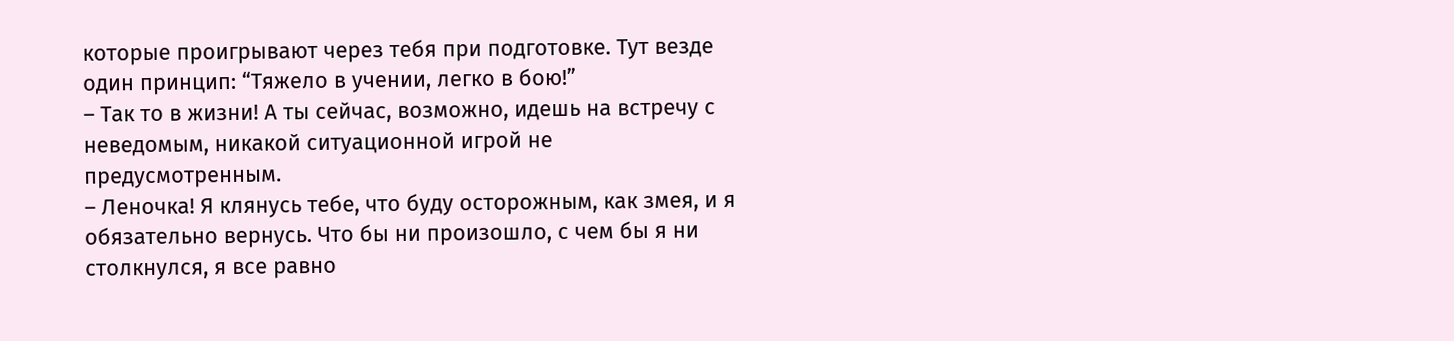которые проигрывают через тебя при подготовке. Тут везде один принцип: “Тяжело в учении, легко в бою!”
– Так то в жизни! А ты сейчас, возможно, идешь на встречу с неведомым, никакой ситуационной игрой не предусмотренным.
– Леночка! Я клянусь тебе, что буду осторожным, как змея, и я обязательно вернусь. Что бы ни произошло, с чем бы я ни столкнулся, я все равно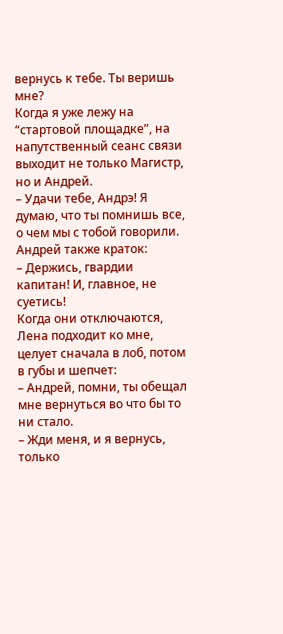вернусь к тебе. Ты веришь мне?
Когда я уже лежу на “стартовой площадке”, на напутственный сеанс связи выходит не только Магистр, но и Андрей.
– Удачи тебе, Андрэ! Я думаю, что ты помнишь все, о чем мы с тобой говорили.
Андрей также краток:
– Держись, гвардии капитан! И, главное, не суетись!
Когда они отключаются, Лена подходит ко мне, целует сначала в лоб, потом в губы и шепчет:
– Андрей, помни, ты обещал мне вернуться во что бы то ни стало.
– Жди меня, и я вернусь, только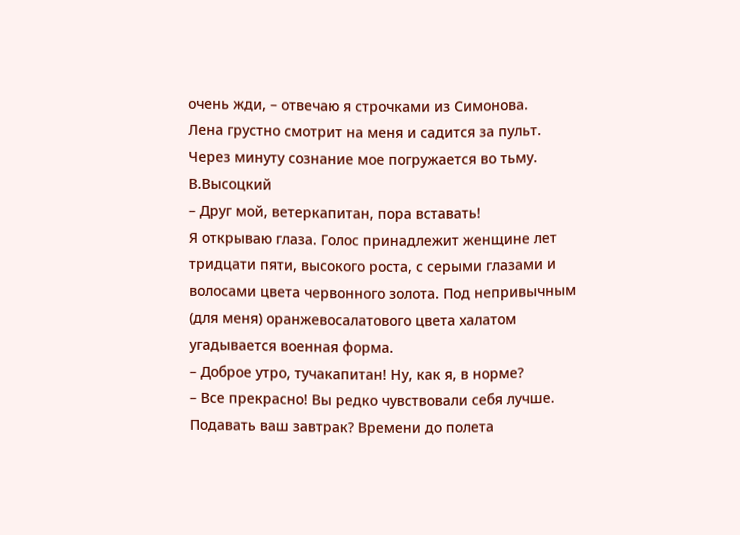очень жди, – отвечаю я строчками из Симонова.
Лена грустно смотрит на меня и садится за пульт. Через минуту сознание мое погружается во тьму.
В.Высоцкий
– Друг мой, ветеркапитан, пора вставать!
Я открываю глаза. Голос принадлежит женщине лет тридцати пяти, высокого роста, с серыми глазами и волосами цвета червонного золота. Под непривычным (для меня) оранжевосалатового цвета халатом угадывается военная форма.
– Доброе утро, тучакапитан! Ну, как я, в норме?
– Все прекрасно! Вы редко чувствовали себя лучше. Подавать ваш завтрак? Времени до полета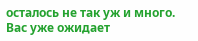осталось не так уж и много. Вас уже ожидает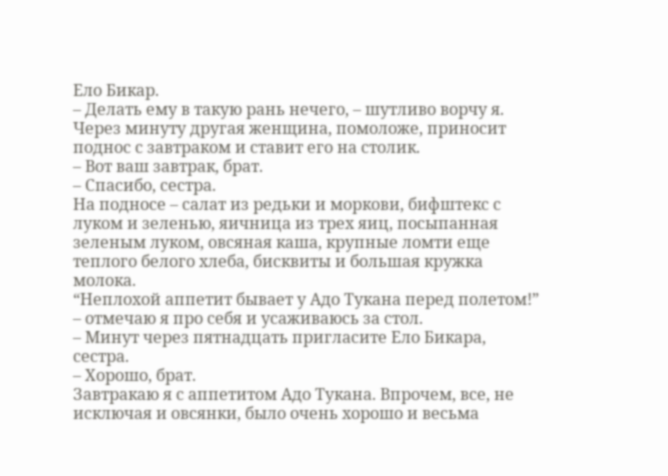Ело Бикар.
– Делать ему в такую рань нечего, – шутливо ворчу я.
Через минуту другая женщина, помоложе, приносит поднос с завтраком и ставит его на столик.
– Вот ваш завтрак, брат.
– Спасибо, сестра.
На подносе – салат из редьки и моркови, бифштекс с луком и зеленью, яичница из трех яиц, посыпанная зеленым луком, овсяная каша, крупные ломти еще теплого белого хлеба, бисквиты и большая кружка молока.
“Неплохой аппетит бывает у Адо Тукана перед полетом!” – отмечаю я про себя и усаживаюсь за стол.
– Минут через пятнадцать пригласите Ело Бикара, сестра.
– Хорошо, брат.
Завтракаю я с аппетитом Адо Тукана. Впрочем, все, не исключая и овсянки, было очень хорошо и весьма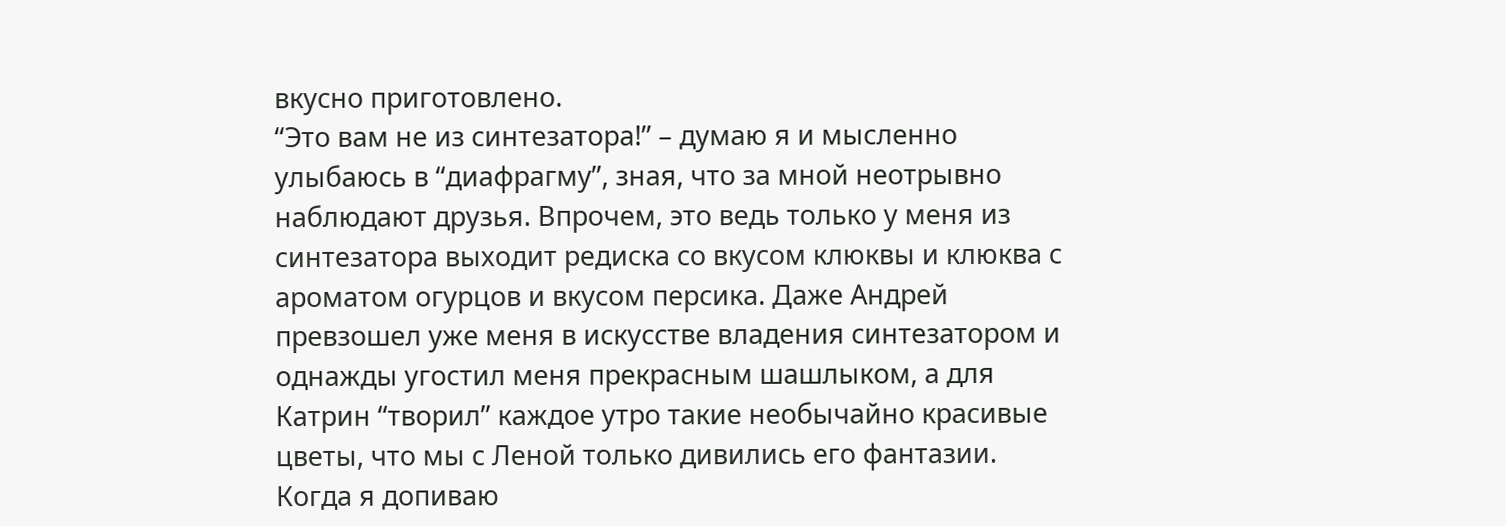вкусно приготовлено.
“Это вам не из синтезатора!” – думаю я и мысленно улыбаюсь в “диафрагму”, зная, что за мной неотрывно наблюдают друзья. Впрочем, это ведь только у меня из синтезатора выходит редиска со вкусом клюквы и клюква с ароматом огурцов и вкусом персика. Даже Андрей превзошел уже меня в искусстве владения синтезатором и однажды угостил меня прекрасным шашлыком, а для Катрин “творил” каждое утро такие необычайно красивые цветы, что мы с Леной только дивились его фантазии.
Когда я допиваю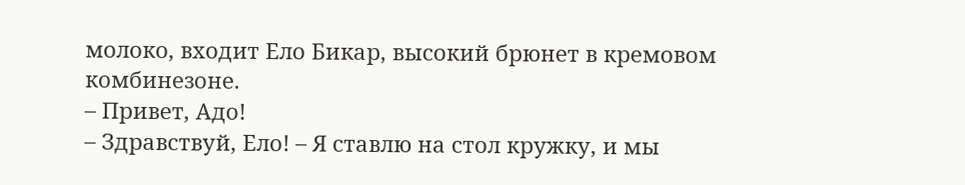молоко, входит Ело Бикар, высокий брюнет в кремовом комбинезоне.
– Привет, Адо!
– Здравствуй, Ело! – Я ставлю на стол кружку, и мы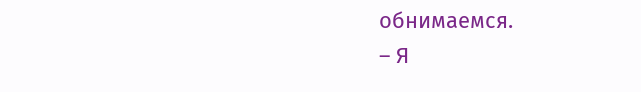обнимаемся.
– Я